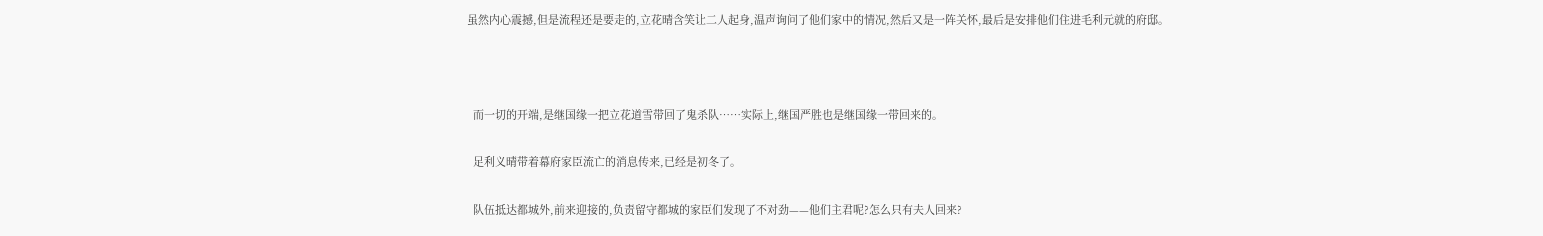虽然内心震撼,但是流程还是要走的,立花晴含笑让二人起身,温声询问了他们家中的情况,然后又是一阵关怀,最后是安排他们住进毛利元就的府邸。



  而一切的开端,是继国缘一把立花道雪带回了鬼杀队……实际上,继国严胜也是继国缘一带回来的。

  足利义晴带着幕府家臣流亡的消息传来,已经是初冬了。

  队伍抵达都城外,前来迎接的,负责留守都城的家臣们发现了不对劲——他们主君呢?怎么只有夫人回来?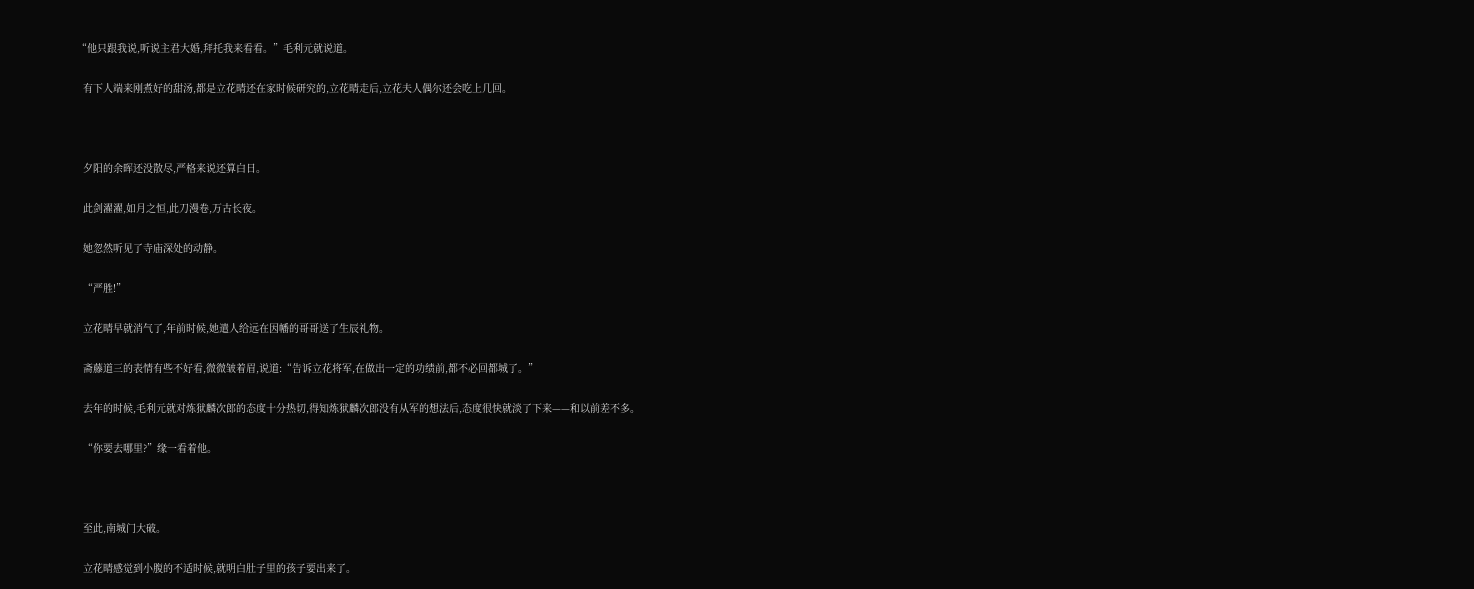“他只跟我说,听说主君大婚,拜托我来看看。”毛利元就说道。

  有下人端来刚煮好的甜汤,都是立花晴还在家时候研究的,立花晴走后,立花夫人偶尔还会吃上几回。



  夕阳的余晖还没散尽,严格来说还算白日。

  此剑濯濯,如月之恒,此刀漫卷,万古长夜。

  她忽然听见了寺庙深处的动静。

  “严胜!”

  立花晴早就消气了,年前时候,她遣人给远在因幡的哥哥送了生辰礼物。

  斋藤道三的表情有些不好看,微微皱着眉,说道:“告诉立花将军,在做出一定的功绩前,都不必回都城了。”

  去年的时候,毛利元就对炼狱麟次郎的态度十分热切,得知炼狱麟次郎没有从军的想法后,态度很快就淡了下来——和以前差不多。

  “你要去哪里?”缘一看着他。



  至此,南城门大破。

  立花晴感觉到小腹的不适时候,就明白肚子里的孩子要出来了。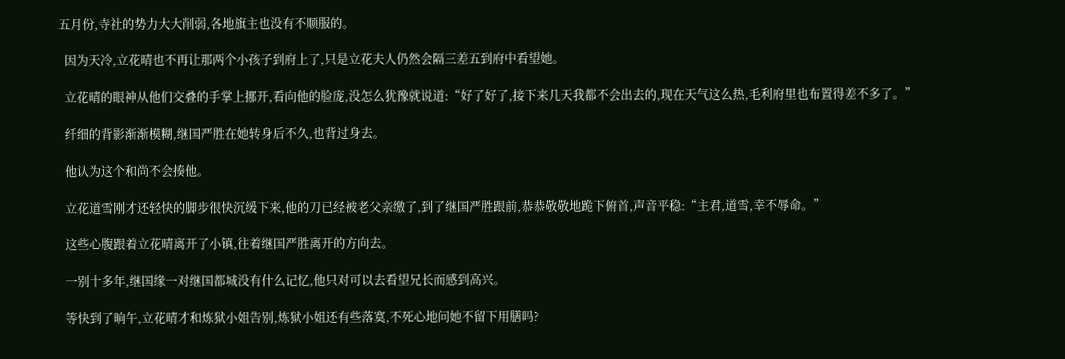五月份,寺社的势力大大削弱,各地旗主也没有不顺服的。

  因为天冷,立花晴也不再让那两个小孩子到府上了,只是立花夫人仍然会隔三差五到府中看望她。

  立花晴的眼神从他们交叠的手掌上挪开,看向他的脸庞,没怎么犹豫就说道:“好了好了,接下来几天我都不会出去的,现在天气这么热,毛利府里也布置得差不多了。”

  纤细的背影渐渐模糊,继国严胜在她转身后不久,也背过身去。

  他认为这个和尚不会揍他。

  立花道雪刚才还轻快的脚步很快沉缓下来,他的刀已经被老父亲缴了,到了继国严胜跟前,恭恭敬敬地跪下俯首,声音平稳:“主君,道雪,幸不辱命。”

  这些心腹跟着立花晴离开了小镇,往着继国严胜离开的方向去。

  一别十多年,继国缘一对继国都城没有什么记忆,他只对可以去看望兄长而感到高兴。

  等快到了晌午,立花晴才和炼狱小姐告别,炼狱小姐还有些落寞,不死心地问她不留下用膳吗?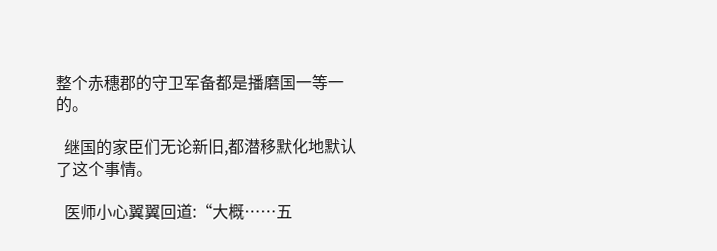整个赤穗郡的守卫军备都是播磨国一等一的。

  继国的家臣们无论新旧,都潜移默化地默认了这个事情。

  医师小心翼翼回道:“大概……五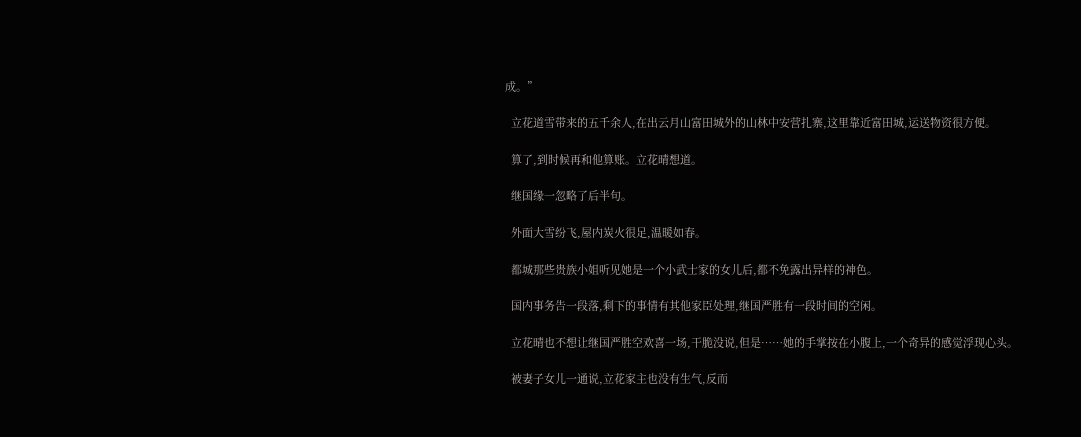成。”

  立花道雪带来的五千余人,在出云月山富田城外的山林中安营扎寨,这里靠近富田城,运送物资很方便。

  算了,到时候再和他算账。立花晴想道。

  继国缘一忽略了后半句。

  外面大雪纷飞,屋内炭火很足,温暖如春。

  都城那些贵族小姐听见她是一个小武士家的女儿后,都不免露出异样的神色。

  国内事务告一段落,剩下的事情有其他家臣处理,继国严胜有一段时间的空闲。

  立花晴也不想让继国严胜空欢喜一场,干脆没说,但是……她的手掌按在小腹上,一个奇异的感觉浮现心头。

  被妻子女儿一通说,立花家主也没有生气,反而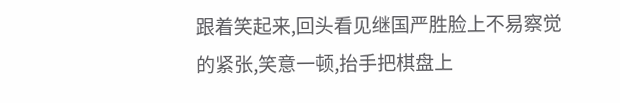跟着笑起来,回头看见继国严胜脸上不易察觉的紧张,笑意一顿,抬手把棋盘上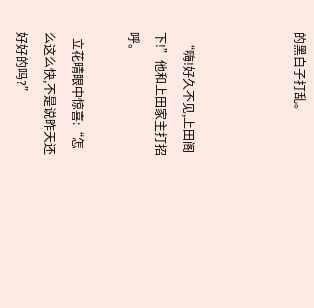的黑白子打乱。



  “嗨!好久不见,上田阁下!”他和上田家主打招呼。

  立花晴眼中惊喜:“怎么这么快,不是说昨天还好好的吗?”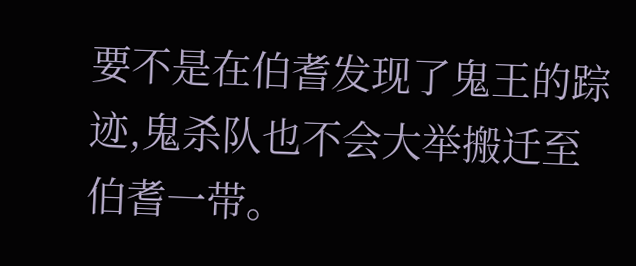要不是在伯耆发现了鬼王的踪迹,鬼杀队也不会大举搬迁至伯耆一带。